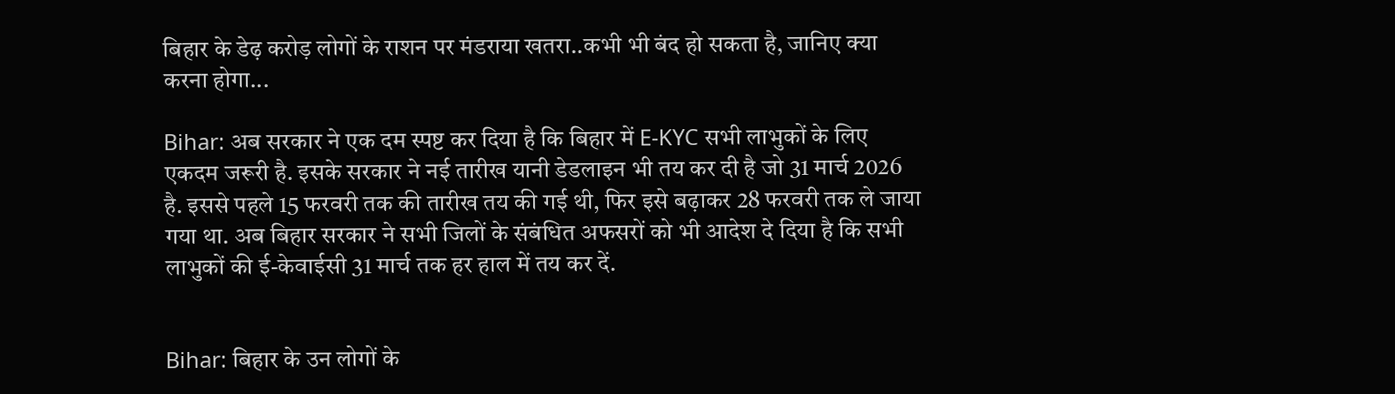बिहार के डेढ़ करोड़ लोगों के राशन पर मंडराया खतरा..कभी भी बंद हो सकता है, जानिए क्या करना होगा...

Bihar: अब सरकार ने एक दम स्पष्ट कर दिया है कि बिहार में E-KYC सभी लाभुकों के लिए एकदम जरूरी है. इसके सरकार ने नई तारीख यानी डेडलाइन भी तय कर दी है जो 31 मार्च 2026 है. इससे पहले 15 फरवरी तक की तारीख तय की गई थी, फिर इसे बढ़ाकर 28 फरवरी तक ले जाया गया था. अब बिहार सरकार ने सभी जिलों के संबंधित अफसरों को भी आदेश दे दिया है कि सभी लाभुकों की ई-केवाईसी 31 मार्च तक हर हाल में तय कर दें.


Bihar: बिहार के उन लोगों के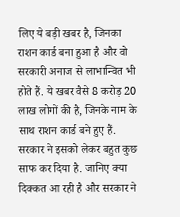लिए ये बड़ी खबर है, जिनका राशन कार्ड बना हुआ है और वो सरकारी अनाज से लाभान्वित भी होते हैं. ये खबर वैसे 8 करोड़ 20 लाख लोगों की है, जिनके नाम के साथ राशन कार्ड बने हुए हैं. सरकार ने इसको लेकर बहुत कुछ साफ कर दिया है. जानिए क्या दिक्कत आ रही है और सरकार ने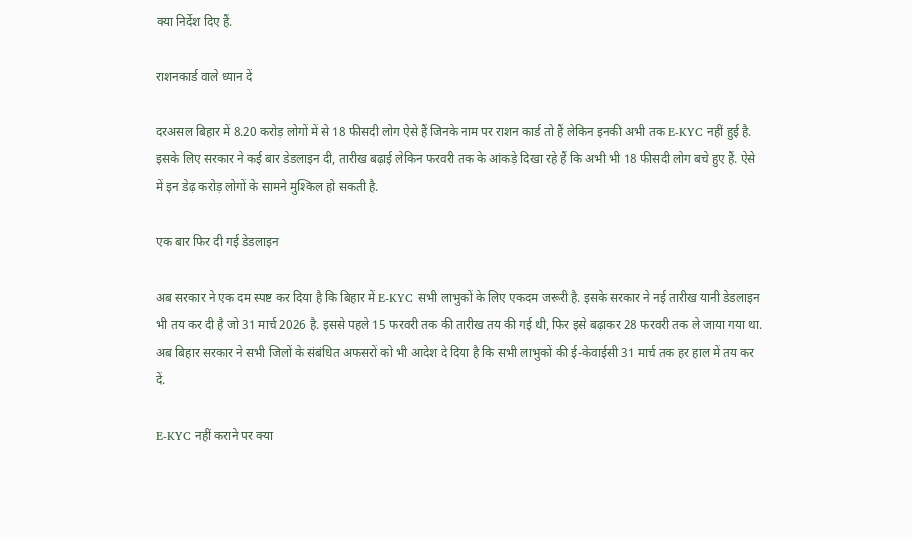क्या निर्देश दिए हैं.

राशनकार्ड वाले ध्यान दें

दरअसल बिहार में 8.20 करोड़ लोगों में से 18 फीसदी लोग ऐसे हैं जिनके नाम पर राशन कार्ड तो हैं लेकिन इनकी अभी तक E-KYC नहीं हुई है. इसके लिए सरकार ने कई बार डेडलाइन दी, तारीख बढ़ाई लेकिन फरवरी तक के आंकड़े दिखा रहे हैं कि अभी भी 18 फीसदी लोग बचे हुए हैं. ऐसे में इन डेढ़ करोड़ लोगों के सामने मुश्किल हो सकती है.

एक बार फिर दी गई डेडलाइन

अब सरकार ने एक दम स्पष्ट कर दिया है कि बिहार में E-KYC सभी लाभुकों के लिए एकदम जरूरी है. इसके सरकार ने नई तारीख यानी डेडलाइन भी तय कर दी है जो 31 मार्च 2026 है. इससे पहले 15 फरवरी तक की तारीख तय की गई थी, फिर इसे बढ़ाकर 28 फरवरी तक ले जाया गया था. अब बिहार सरकार ने सभी जिलों के संबंधित अफसरों को भी आदेश दे दिया है कि सभी लाभुकों की ई-केवाईसी 31 मार्च तक हर हाल में तय कर दें.

E-KYC नहीं कराने पर क्या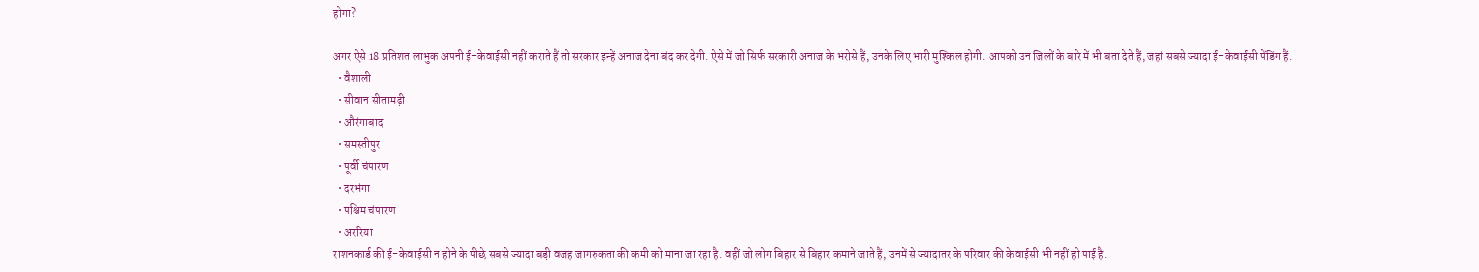होगा?

अगर ऐसे 18 प्रतिशत लाभुक अपनी ई-केवाईसी नहीं कराते हैं तो सरकार इन्हें अनाज देना बंद कर देगी. ऐसे में जो सिर्फ सरकारी अनाज के भरोसे हैं, उनके लिए भारी मुश्किल होगी. आपको उन जिलों के बारे में भी बता देते हैं, जहां सबसे ज्यादा ई-केवाईसी पेंडिंग हैं.
  • वैशाली
  • सीवान सीतामढ़ी
  • औरंगाबाद
  • समस्तीपुर
  • पूर्वी चंपारण
  • दरभंगा
  • पश्चिम चंपारण
  • अररिया
राशनकार्ड की ई-केवाईसी न होने के पीछे सबसे ज्यादा बड़ी वजह जागरुकता की कमी को माना जा रहा है. वहीं जो लोग बिहार से बिहार कमाने जाते हैं, उनमें से ज्यादातर के परिवार की केवाईसी भी नहीं हो पाई है.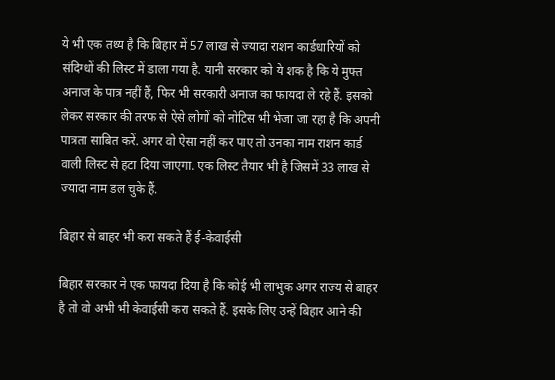ये भी एक तथ्य है कि बिहार में 57 लाख से ज्यादा राशन कार्डधारियों को संदिग्धों की लिस्ट में डाला गया है. यानी सरकार को ये शक है कि ये मुफ्त अनाज के पात्र नहीं हैं, फिर भी सरकारी अनाज का फायदा ले रहे हैं. इसको लेकर सरकार की तरफ से ऐसे लोगों को नोटिस भी भेजा जा रहा है कि अपनी पात्रता साबित करें. अगर वो ऐसा नहीं कर पाए तो उनका नाम राशन कार्ड वाली लिस्ट से हटा दिया जाएगा. एक लिस्ट तैयार भी है जिसमें 33 लाख से ज्यादा नाम डल चुके हैं.

बिहार से बाहर भी करा सकते हैं ई-केवाईसी

बिहार सरकार ने एक फायदा दिया है कि कोई भी लाभुक अगर राज्य से बाहर है तो वो अभी भी केवाईसी करा सकते हैं. इसके लिए उन्हें बिहार आने की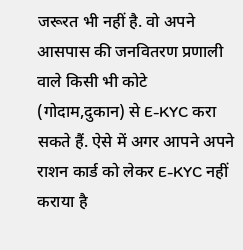जरूरत भी नहीं है. वो अपने आसपास की जनवितरण प्रणाली वाले किसी भी कोटे (गोदाम,दुकान) से E-KYC करा सकते हैं. ऐसे में अगर आपने अपने राशन कार्ड को लेकर E-KYC नहीं कराया है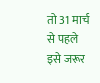तो 31 मार्च से पहले इसे जरूर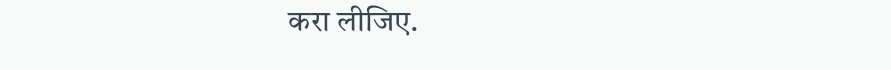करा लीजिए.